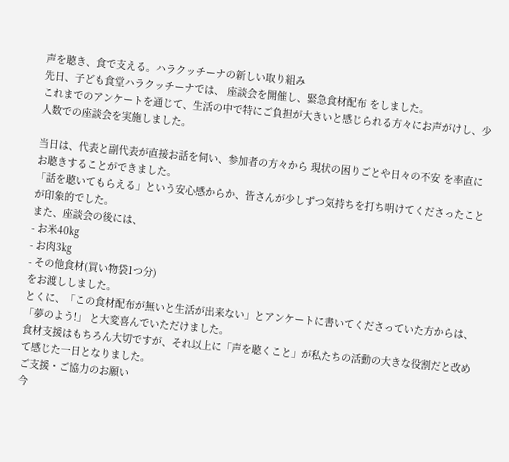声を聴き、食で支える。ハラクッチーナの新しい取り組み
先日、子ども食堂ハラクッチーナでは、 座談会を開催し、緊急食材配布 をしました。
これまでのアンケートを通じて、生活の中で特にご負担が大きいと感じられる方々にお声がけし、少人数での座談会を実施しました。

当日は、代表と副代表が直接お話を伺い、参加者の方々から 現状の困りごとや日々の不安 を率直にお聴きすることができました。
「話を聴いてもらえる」という安心感からか、皆さんが少しずつ気持ちを打ち明けてくださったことが印象的でした。
また、座談会の後には、
- お米40㎏
- お肉3㎏
- その他食材(買い物袋1つ分)
をお渡ししました。
とくに、「この食材配布が無いと生活が出来ない」とアンケートに書いてくださっていた方からは、
「夢のよう!」 と大変喜んでいただけました。
食材支援はもちろん大切ですが、それ以上に「声を聴くこと」が私たちの活動の大きな役割だと改めて感じた一日となりました。
ご支援・ご協力のお願い
今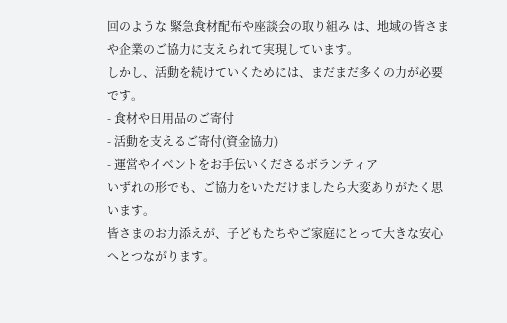回のような 緊急食材配布や座談会の取り組み は、地域の皆さまや企業のご協力に支えられて実現しています。
しかし、活動を続けていくためには、まだまだ多くの力が必要です。
- 食材や日用品のご寄付
- 活動を支えるご寄付(資金協力)
- 運営やイベントをお手伝いくださるボランティア
いずれの形でも、ご協力をいただけましたら大変ありがたく思います。
皆さまのお力添えが、子どもたちやご家庭にとって大きな安心へとつながります。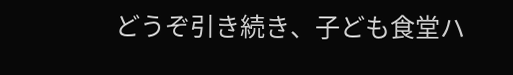どうぞ引き続き、子ども食堂ハ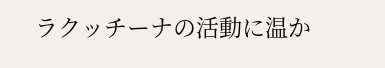ラクッチーナの活動に温か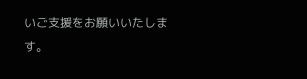いご支援をお願いいたします。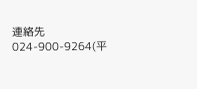連絡先
024-900-9264(平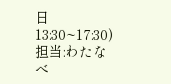日13:30~17:30) 担当:わたなべ